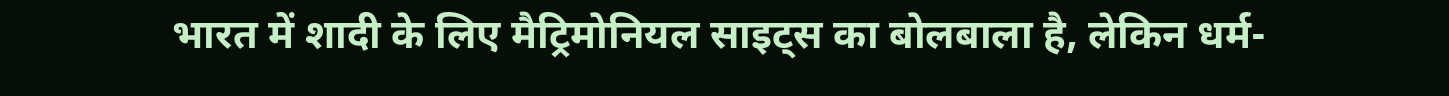भारत में शादी के लिए मैट्रिमोनियल साइट्स का बोलबाला है, लेकिन धर्म-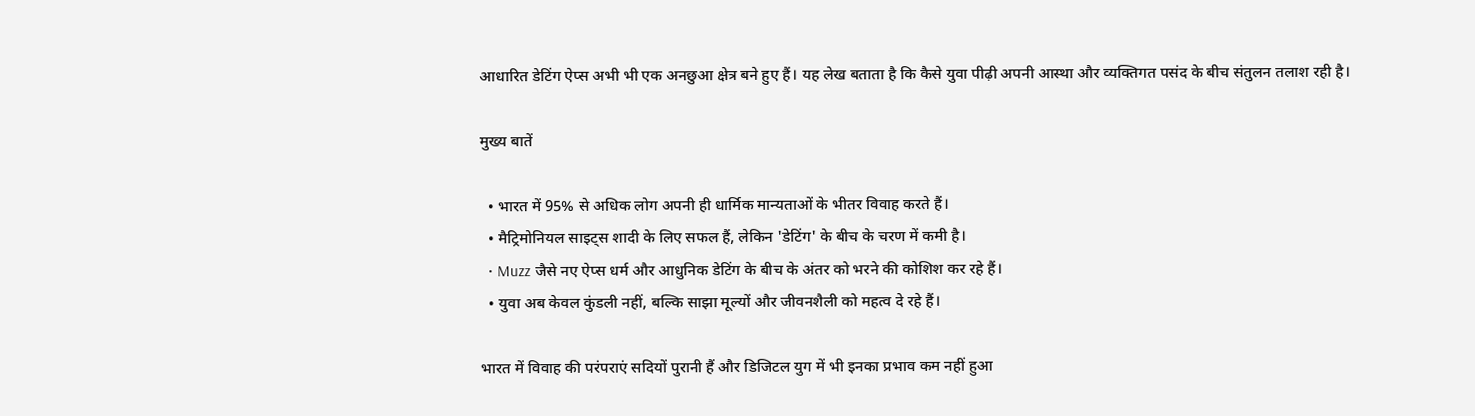आधारित डेटिंग ऐप्स अभी भी एक अनछुआ क्षेत्र बने हुए हैं। यह लेख बताता है कि कैसे युवा पीढ़ी अपनी आस्था और व्यक्तिगत पसंद के बीच संतुलन तलाश रही है।

मुख्य बातें

  • भारत में 95% से अधिक लोग अपनी ही धार्मिक मान्यताओं के भीतर विवाह करते हैं।
  • मैट्रिमोनियल साइट्स शादी के लिए सफल हैं, लेकिन 'डेटिंग' के बीच के चरण में कमी है।
  • Muzz जैसे नए ऐप्स धर्म और आधुनिक डेटिंग के बीच के अंतर को भरने की कोशिश कर रहे हैं।
  • युवा अब केवल कुंडली नहीं, बल्कि साझा मूल्यों और जीवनशैली को महत्व दे रहे हैं।

भारत में विवाह की परंपराएं सदियों पुरानी हैं और डिजिटल युग में भी इनका प्रभाव कम नहीं हुआ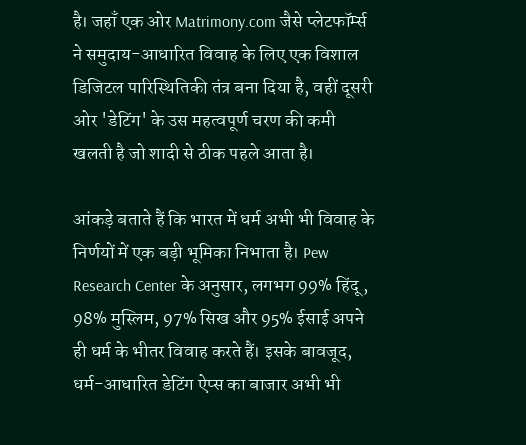है। जहाँ एक ओर Matrimony.com जैसे प्लेटफॉर्म्स ने समुदाय-आधारित विवाह के लिए एक विशाल डिजिटल पारिस्थितिकी तंत्र बना दिया है, वहीं दूसरी ओर 'डेटिंग' के उस महत्वपूर्ण चरण की कमी खलती है जो शादी से ठीक पहले आता है।

आंकड़े बताते हैं कि भारत में धर्म अभी भी विवाह के निर्णयों में एक बड़ी भूमिका निभाता है। Pew Research Center के अनुसार, लगभग 99% हिंदू, 98% मुस्लिम, 97% सिख और 95% ईसाई अपने ही धर्म के भीतर विवाह करते हैं। इसके बावजूद, धर्म-आधारित डेटिंग ऐप्स का बाजार अभी भी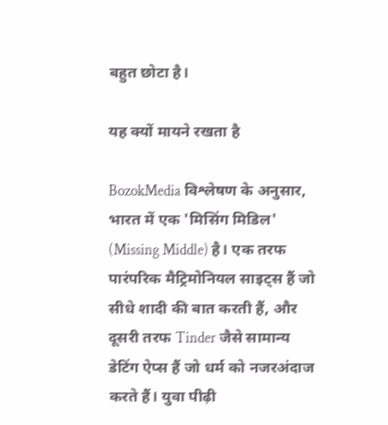बहुत छोटा है।

यह क्यों मायने रखता है

BozokMedia विश्लेषण के अनुसार, भारत में एक 'मिसिंग मिडिल' (Missing Middle) है। एक तरफ पारंपरिक मैट्रिमोनियल साइट्स हैं जो सीधे शादी की बात करती हैं, और दूसरी तरफ Tinder जैसे सामान्य डेटिंग ऐप्स हैं जो धर्म को नजरअंदाज करते हैं। युवा पीढ़ी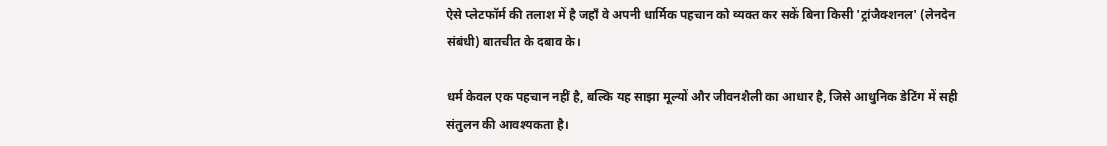ऐसे प्लेटफॉर्म की तलाश में है जहाँ वे अपनी धार्मिक पहचान को व्यक्त कर सकें बिना किसी 'ट्रांजैक्शनल' (लेनदेन संबंधी) बातचीत के दबाव के।

धर्म केवल एक पहचान नहीं है, बल्कि यह साझा मूल्यों और जीवनशैली का आधार है, जिसे आधुनिक डेटिंग में सही संतुलन की आवश्यकता है।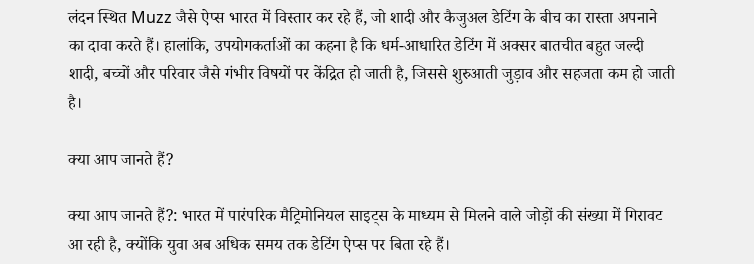लंदन स्थित Muzz जैसे ऐप्स भारत में विस्तार कर रहे हैं, जो शादी और कैजुअल डेटिंग के बीच का रास्ता अपनाने का दावा करते हैं। हालांकि, उपयोगकर्ताओं का कहना है कि धर्म-आधारित डेटिंग में अक्सर बातचीत बहुत जल्दी शादी, बच्चों और परिवार जैसे गंभीर विषयों पर केंद्रित हो जाती है, जिससे शुरुआती जुड़ाव और सहजता कम हो जाती है।

क्या आप जानते हैं?

क्या आप जानते हैं?: भारत में पारंपरिक मैट्रिमोनियल साइट्स के माध्यम से मिलने वाले जोड़ों की संख्या में गिरावट आ रही है, क्योंकि युवा अब अधिक समय तक डेटिंग ऐप्स पर बिता रहे हैं।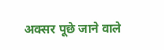अक्सर पूछे जाने वाले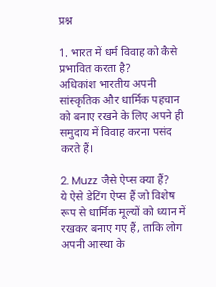प्रश्न

1. भारत में धर्म विवाह को कैसे प्रभावित करता है?
अधिकांश भारतीय अपनी सांस्कृतिक और धार्मिक पहचान को बनाए रखने के लिए अपने ही समुदाय में विवाह करना पसंद करते हैं।

2. Muzz जैसे ऐप्स क्या हैं?
ये ऐसे डेटिंग ऐप्स हैं जो विशेष रूप से धार्मिक मूल्यों को ध्यान में रखकर बनाए गए हैं, ताकि लोग अपनी आस्था के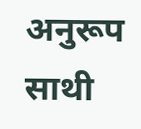अनुरूप साथी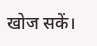खोज सकें।